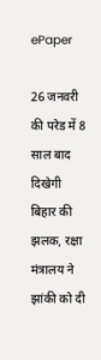ePaper

26 जनवरी की परेड में 8 साल बाद दिखेगी बिहार की झलक, रक्षा मंत्रालय ने झांकी को दी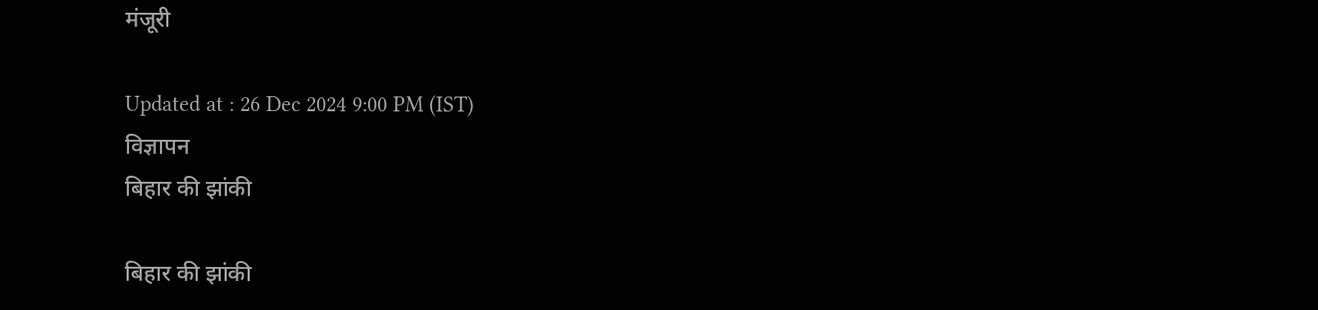मंजूरी

Updated at : 26 Dec 2024 9:00 PM (IST)
विज्ञापन
बिहार की झांकी

बिहार की झांकी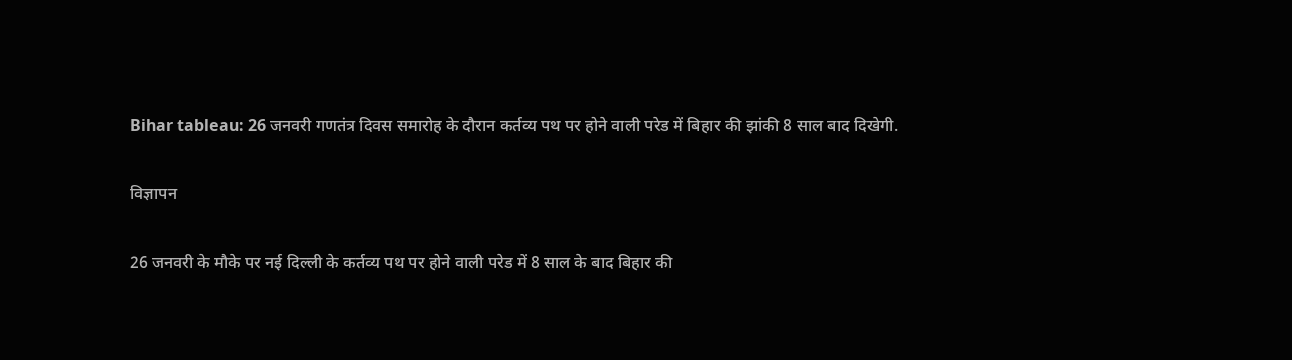Bihar tableau: 26 जनवरी गणतंत्र दिवस समारोह के दौरान कर्तव्य पथ पर होने वाली परेड में बिहार की झांकी 8 साल बाद दिखेगी.

विज्ञापन

26 जनवरी के मौके पर नई दिल्ली के कर्तव्य पथ पर होने वाली परेड में 8 साल के बाद बिहार की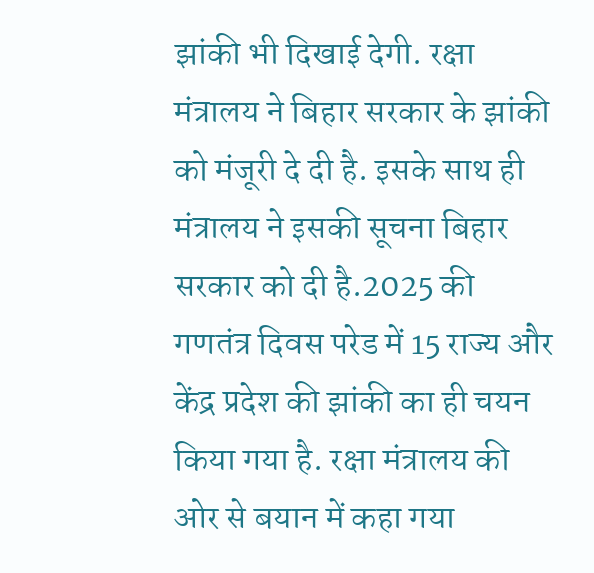झांकी भी दिखाई देगी. रक्षा मंत्रालय ने बिहार सरकार के झांकी को मंजूरी दे दी है. इसके साथ ही मंत्रालय ने इसकी सूचना बिहार सरकार को दी है.2025 की गणतंत्र दिवस परेड में 15 राज्य और केंद्र प्रदेश की झांकी का ही चयन किया गया है. रक्षा मंत्रालय की ओर से बयान में कहा गया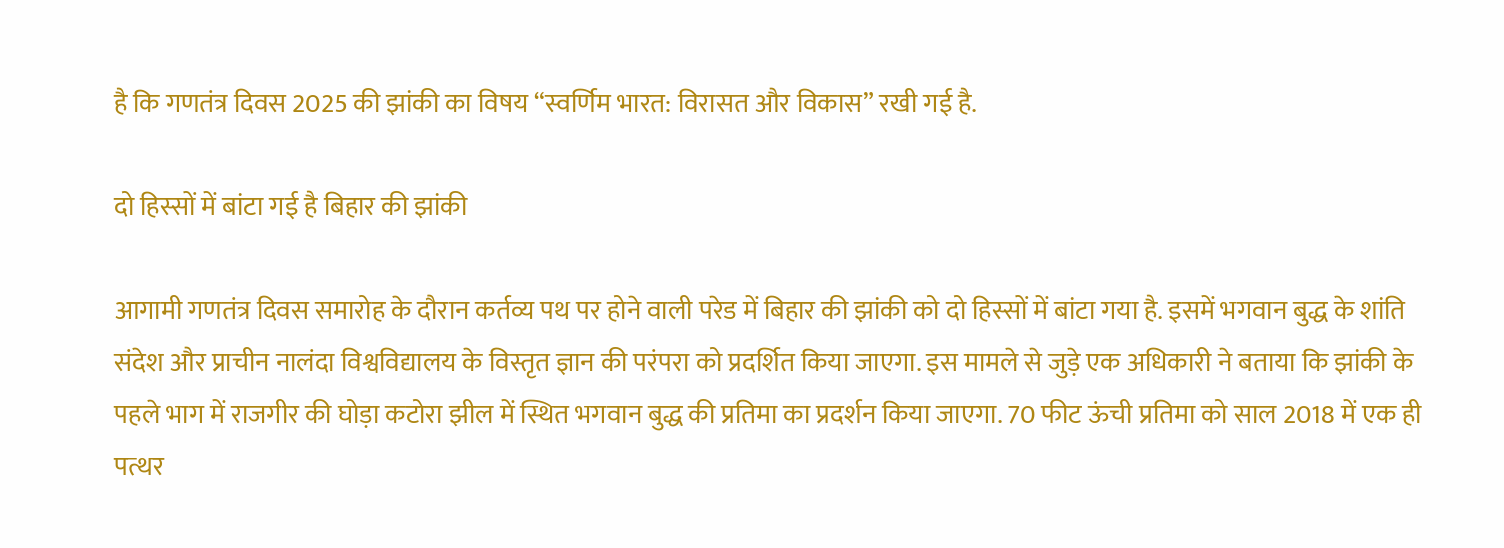है कि गणतंत्र दिवस 2025 की झांकी का विषय “स्वर्णिम भारत: विरासत और विकास” रखी गई है.

दो हिस्सों में बांटा गई है बिहार की झांकी

आगामी गणतंत्र दिवस समारोह के दौरान कर्तव्य पथ पर होने वाली परेड में बिहार की झांकी को दो हिस्सों में बांटा गया है. इसमें भगवान बुद्ध के शांति संदेश और प्राचीन नालंदा विश्वविद्यालय के विस्तृत ज्ञान की परंपरा को प्रदर्शित किया जाएगा. इस मामले से जुड़े एक अधिकारी ने बताया कि झांकी के पहले भाग में राजगीर की घोड़ा कटोरा झील में स्थित भगवान बुद्ध की प्रतिमा का प्रदर्शन किया जाएगा. 70 फीट ऊंची प्रतिमा को साल 2018 में एक ही पत्थर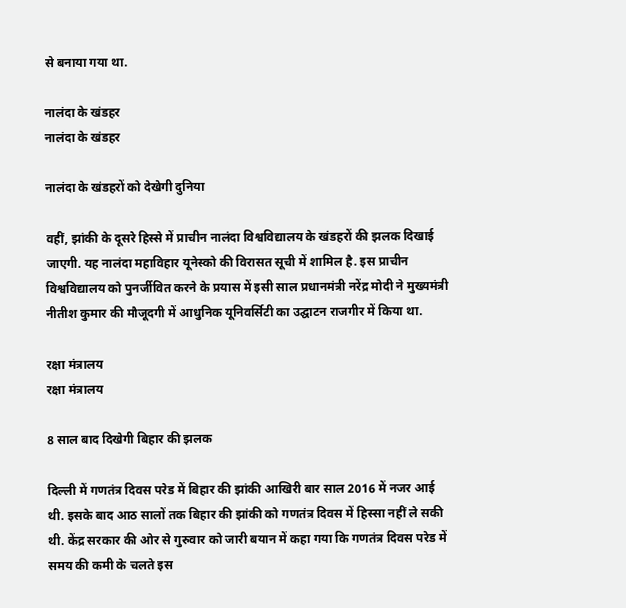से बनाया गया था.

नालंदा के खंडहर
नालंदा के खंडहर

नालंदा के खंडहरों को देखेगी दुनिया

वहीं, झांकी के दूसरे हिस्से में प्राचीन नालंदा विश्वविद्यालय के खंडहरों की झलक दिखाई जाएगी. यह नालंदा महाविहार यूनेस्को की विरासत सूची में शामिल है. इस प्राचीन विश्वविद्यालय को पुनर्जीवित करने के प्रयास में इसी साल प्रधानमंत्री नरेंद्र मोदी ने मुख्यमंत्री नीतीश कुमार की मौजूदगी में आधुनिक यूनिवर्सिटी का उद्घाटन राजगीर में किया था.

रक्षा मंत्रालय
रक्षा मंत्रालय

8 साल बाद दिखेगी बिहार की झलक

दिल्ली में गणतंत्र दिवस परेड में बिहार की झांकी आखिरी बार साल 2016 में नजर आई थी. इसके बाद आठ सालों तक बिहार की झांकी को गणतंत्र दिवस में हिस्सा नहीं ले सकी थी. केंद्र सरकार की ओर से गुरुवार को जारी बयान में कहा गया कि गणतंत्र दिवस परेड में समय की कमी के चलते इस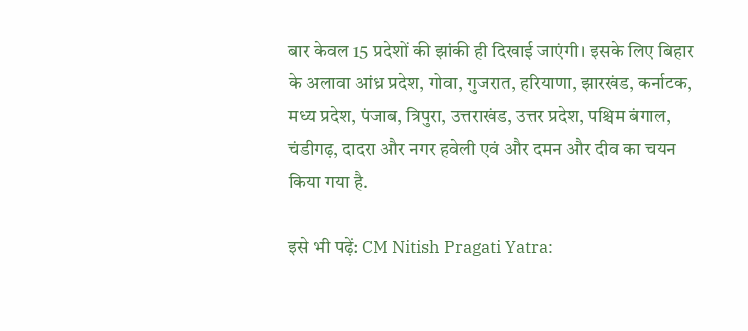बार केवल 15 प्रदेशों की झांकी ही दिखाई जाएंगी। इसके लिए बिहार के अलावा आंध्र प्रदेश, गोवा, गुजरात, हरियाणा, झारखंड, कर्नाटक, मध्य प्रदेश, पंजाब, त्रिपुरा, उत्तराखंड, उत्तर प्रदेश, पश्चिम बंगाल, चंडीगढ़, दादरा और नगर हवेली एवं और दमन और दीव का चयन किया गया है.

इसे भी पढ़ें: CM Nitish Pragati Yatra: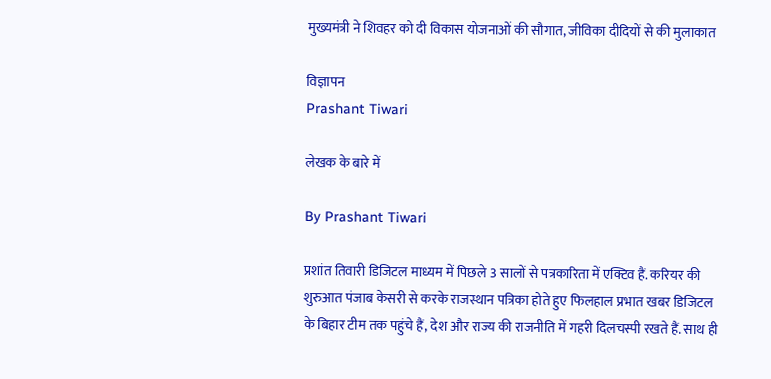मुख्यमंत्री ने शिवहर को दी विकास योजनाओं की सौगात, जीविका दीदियों से की मुलाकात

विज्ञापन
Prashant Tiwari

लेखक के बारे में

By Prashant Tiwari

प्रशांत तिवारी डिजिटल माध्यम में पिछले 3 सालों से पत्रकारिता में एक्टिव हैं. करियर की शुरुआत पंजाब केसरी से करके राजस्थान पत्रिका होते हुए फिलहाल प्रभात खबर डिजिटल के बिहार टीम तक पहुंचे हैं, देश और राज्य की राजनीति में गहरी दिलचस्पी रखते हैं. साथ ही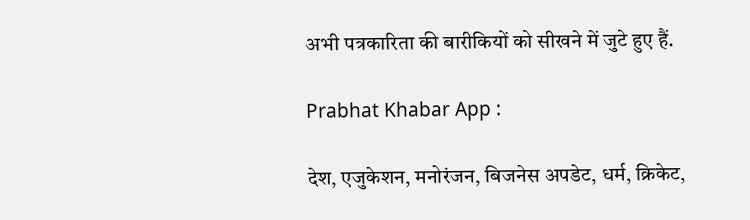अभी पत्रकारिता की बारीकियों को सीखने में जुटे हुए हैं.

Prabhat Khabar App :

देश, एजुकेशन, मनोरंजन, बिजनेस अपडेट, धर्म, क्रिकेट,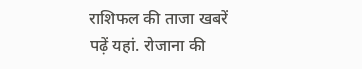राशिफल की ताजा खबरें पढ़ें यहां. रोजाना की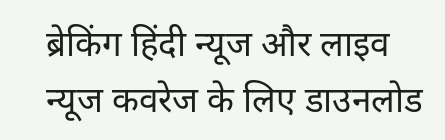ब्रेकिंग हिंदी न्यूज और लाइव न्यूज कवरेज के लिए डाउनलोड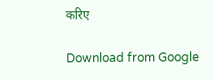करिए

Download from Google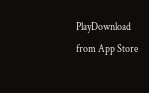PlayDownload from App Store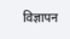विज्ञापन